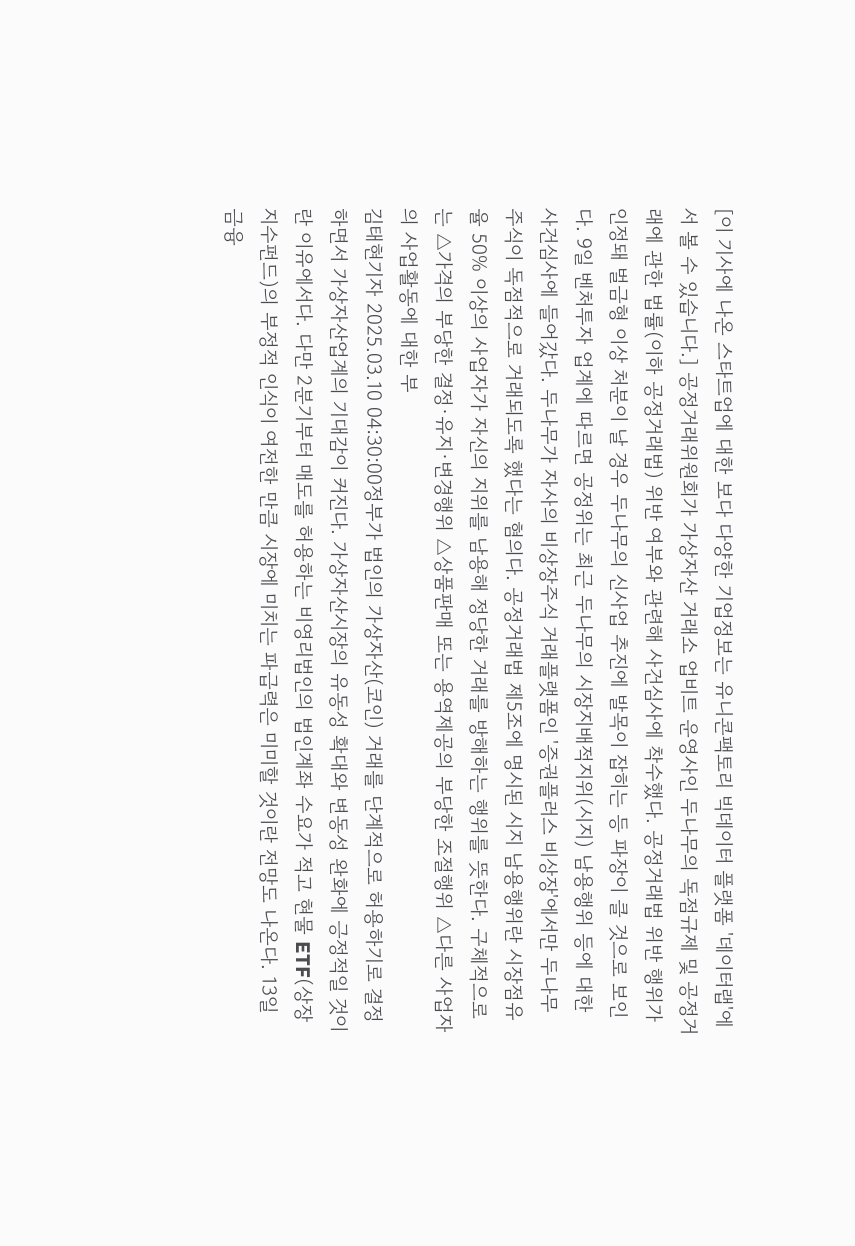[이 기사에 나온 스타트업에 대한 보다 다양한 기업정보는 유니콘팩토리 빅데이터 플랫폼 '데이터랩'에서 볼 수 있습니다.] 공정거래위원회가 가상자산 거래소 업비트 운영사인 두나무의 독점규제 및 공정거래에 관한 법률(이하 공정거래법) 위반 여부와 관련해 사건심사에 착수했다. 공정거래법 위반 행위가 인정돼 벌금형 이상 처분이 날 경우 두나무의 신사업 추진에 발목이 잡히는 등 파장이 클 것으로 보인다. 9일 벤처투자 업계에 따르면 공정위는 최근 두나무의 시장지배적지위(시지) 남용행위 등에 대한 사건심사에 들어갔다. 두나무가 자사의 비상장주식 거래플랫폼인 '증권플러스 비상장'에서만 두나무 주식이 독점적으로 거래되도록 했다는 혐의다. 공정거래법 제5조에 명시된 시지 남용행위란 시장점유율 50% 이상의 사업자가 자신의 지위를 남용해 정당한 거래를 방해하는 행위를 뜻한다. 구체적으로는 △가격의 부당한 결정·유지·변경행위 △상품판매 또는 용역제공의 부당한 조절행위 △다른 사업자의 사업활동에 대한 부
김태현기자 2025.03.10 04:30:00정부가 법인의 가상자산(코인) 거래를 단계적으로 허용하기로 결정하면서 가상자산업계의 기대감이 커진다. 가상자산시장의 유동성 확대와 변동성 완화에 긍정적일 것이란 이유에서다. 다만 2분기부터 매도를 허용하는 비영리법인의 법인계좌 수요가 적고 현물 ETF(상장지수펀드)의 부정적 인식이 여전한 만큼 시장에 미치는 파급력은 미미할 것이란 전망도 나온다. 13일 금융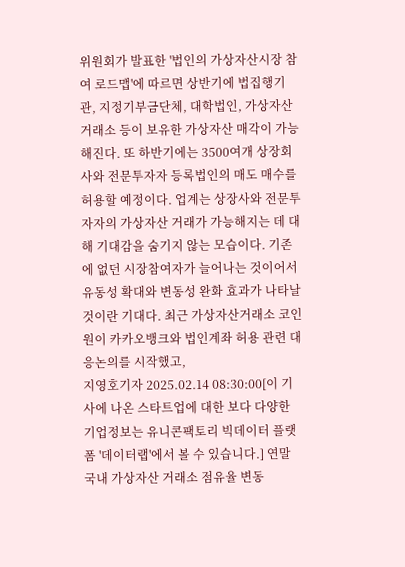위원회가 발표한 '법인의 가상자산시장 참여 로드맵'에 따르면 상반기에 법집행기관, 지정기부금단체, 대학법인, 가상자산거래소 등이 보유한 가상자산 매각이 가능해진다. 또 하반기에는 3500여개 상장회사와 전문투자자 등록법인의 매도 매수를 허용할 예정이다. 업계는 상장사와 전문투자자의 가상자산 거래가 가능해지는 데 대해 기대감을 숨기지 않는 모습이다. 기존에 없던 시장참여자가 늘어나는 것이어서 유동성 확대와 변동성 완화 효과가 나타날 것이란 기대다. 최근 가상자산거래소 코인원이 카카오뱅크와 법인계좌 허용 관련 대응논의를 시작했고,
지영호기자 2025.02.14 08:30:00[이 기사에 나온 스타트업에 대한 보다 다양한 기업정보는 유니콘팩토리 빅데이터 플랫폼 '데이터랩'에서 볼 수 있습니다.] 연말 국내 가상자산 거래소 점유율 변동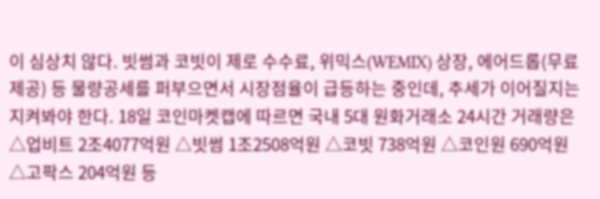이 심상치 않다. 빗썸과 코빗이 제로 수수료, 위믹스(WEMIX) 상장, 에어드롭(무료제공) 등 물량공세를 퍼부으면서 시장점율이 급등하는 중인데, 추세가 이어질지는 지켜봐야 한다. 18일 코인마켓캡에 따르면 국내 5대 원화거래소 24시간 거래량은 △업비트 2조4077억원 △빗썸 1조2508억원 △코빗 738억원 △코인원 690억원 △고팍스 204억원 등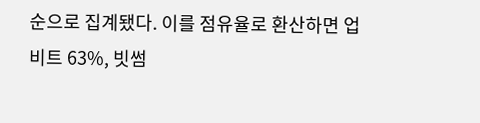순으로 집계됐다. 이를 점유율로 환산하면 업비트 63%, 빗썸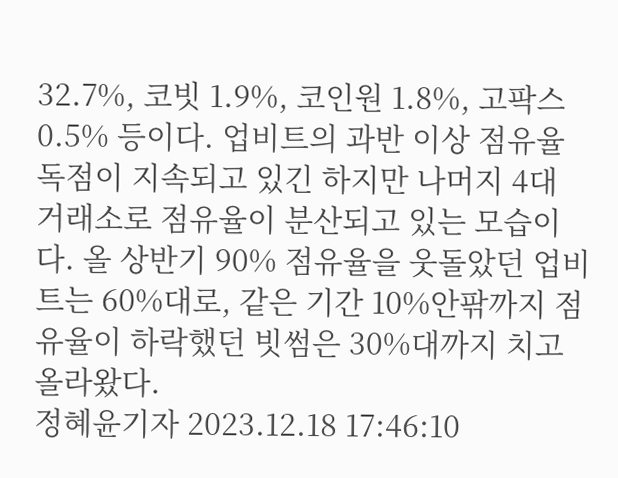32.7%, 코빗 1.9%, 코인원 1.8%, 고팍스 0.5% 등이다. 업비트의 과반 이상 점유율 독점이 지속되고 있긴 하지만 나머지 4대 거래소로 점유율이 분산되고 있는 모습이다. 올 상반기 90% 점유율을 웃돌았던 업비트는 60%대로, 같은 기간 10%안팎까지 점유율이 하락했던 빗썸은 30%대까지 치고 올라왔다.
정혜윤기자 2023.12.18 17:46:10